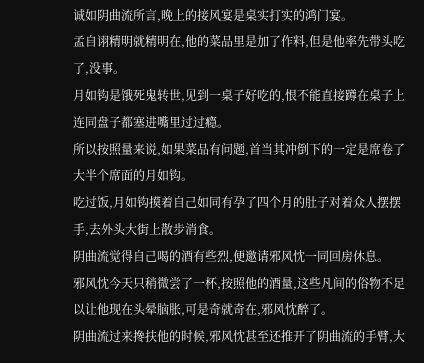诚如阴曲流所言,晚上的接风宴是桌实打实的鸿门宴。
孟自诩精明就精明在,他的菜品里是加了作料,但是他率先带头吃了,没事。
月如钩是饿死鬼转世,见到一桌子好吃的,恨不能直接蹲在桌子上连同盘子都塞进嘴里过过瘾。
所以按照量来说,如果菜品有问题,首当其冲倒下的一定是席卷了大半个席面的月如钩。
吃过饭,月如钩摸着自己如同有孕了四个月的肚子对着众人摆摆手,去外头大街上散步消食。
阴曲流觉得自己喝的酒有些烈,便邀请邪风忱一同回房休息。
邪风忱今天只稍微尝了一杯,按照他的酒量,这些凡间的俗物不足以让他现在头晕脑胀,可是奇就奇在,邪风忱醉了。
阴曲流过来搀扶他的时候,邪风忱甚至还推开了阴曲流的手臂,大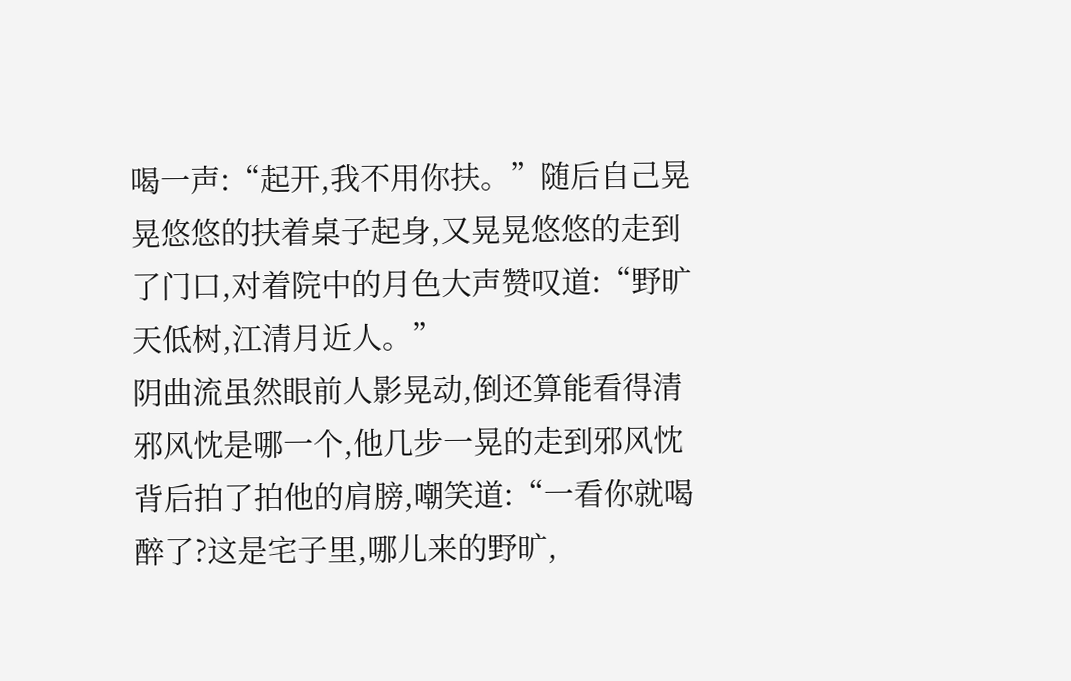喝一声:“起开,我不用你扶。”随后自己晃晃悠悠的扶着桌子起身,又晃晃悠悠的走到了门口,对着院中的月色大声赞叹道:“野旷天低树,江清月近人。”
阴曲流虽然眼前人影晃动,倒还算能看得清邪风忱是哪一个,他几步一晃的走到邪风忱背后拍了拍他的肩膀,嘲笑道:“一看你就喝醉了?这是宅子里,哪儿来的野旷,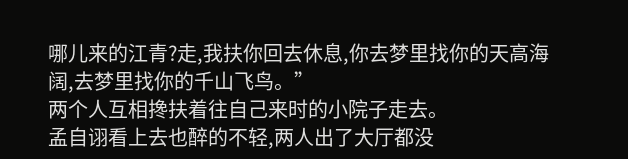哪儿来的江青?走,我扶你回去休息,你去梦里找你的天高海阔,去梦里找你的千山飞鸟。”
两个人互相搀扶着往自己来时的小院子走去。
孟自诩看上去也醉的不轻,两人出了大厅都没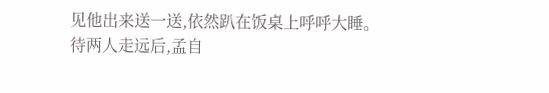见他出来送一送,依然趴在饭桌上呼呼大睡。
待两人走远后,孟自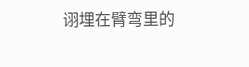诩埋在臂弯里的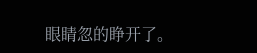眼睛忽的睁开了。